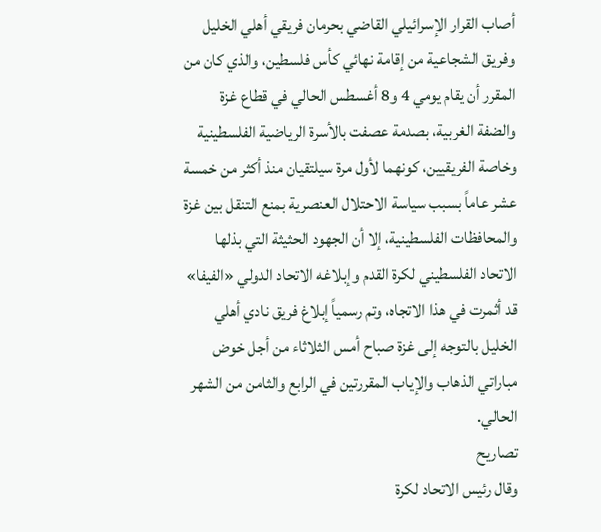أصاب القرار الإسرائيلي القاضي بحرمان فريقي أهلي الخليل وفريق الشجاعية من إقامة نهائي كأس فلسطين، والذي كان من المقرر أن يقام يومي 4 و8 أغسطس الحالي في قطاع غزة والضفة الغربية، بصدمة عصفت بالأسرة الرياضية الفلسطينية وخاصة الفريقيين، كونهما لأول مرة سيلتقيان منذ أكثر من خمسة عشر عاماً بسبب سياسة الاحتلال العنصرية بمنع التنقل بين غزة والمحافظات الفلسطينية، إلا أن الجهود الحثيثة التي بذلها الاتحاد الفلسطيني لكرة القدم وإبلاغه الاتحاد الدولي «الفيفا» قد أثمرت في هذا الاتجاه، وتم رسمياً إبلاغ فريق نادي أهلي الخليل بالتوجه إلى غزة صباح أمس الثلاثاء من أجل خوض مباراتي الذهاب والإياب المقررتين في الرابع والثامن من الشهر الحالي.
تصاريح
وقال رئيس الاتحاد لكرة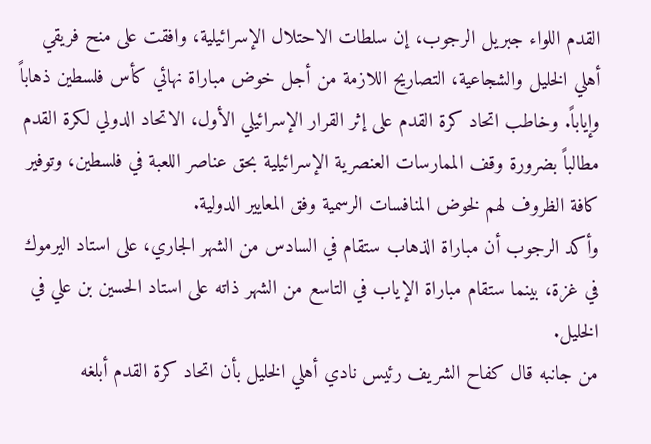القدم اللواء جبريل الرجوب، إن سلطات الاحتلال الإسرائيلية، وافقت على منح فريقي أهلي الخليل والشجاعية، التصاريح اللازمة من أجل خوض مباراة نهائي كأس فلسطين ذهاباً وإياباً. وخاطب اتحاد كرة القدم على إثر القرار الإسرائيلي الأول، الاتحاد الدولي لكرة القدم مطالباً بضرورة وقف الممارسات العنصرية الإسرائيلية بحق عناصر اللعبة في فلسطين، وتوفير كافة الظروف لهم لخوض المنافسات الرسمية وفق المعايير الدولية.
وأكد الرجوب أن مباراة الذهاب ستقام في السادس من الشهر الجاري، على استاد اليرموك في غزة، بينما ستقام مباراة الإياب في التاسع من الشهر ذاته على استاد الحسين بن علي في الخليل.
من جانبه قال كفاح الشريف رئيس نادي أهلي الخليل بأن اتحاد كرة القدم أبلغه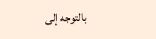بالتوجه إلى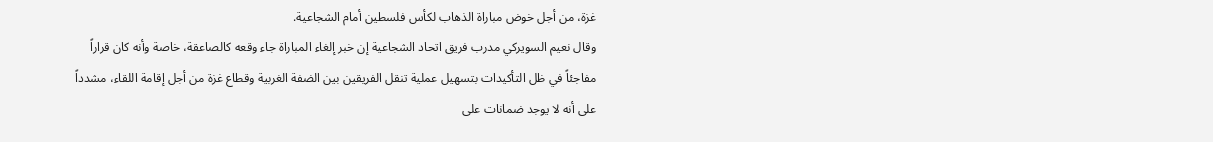غزة، من أجل خوض مباراة الذهاب لكأس فلسطين أمام الشجاعية.
وقال نعيم السويركي مدرب فريق اتحاد الشجاعية إن خبر إلغاء المباراة جاء وقعه كالصاعقة، خاصة وأنه كان قراراً مفاجئاً في ظل التأكيدات بتسهيل عملية تنقل الفريقين بين الضفة الغربية وقطاع غزة من أجل إقامة اللقاء، مشدداً على أنه لا يوجد ضمانات على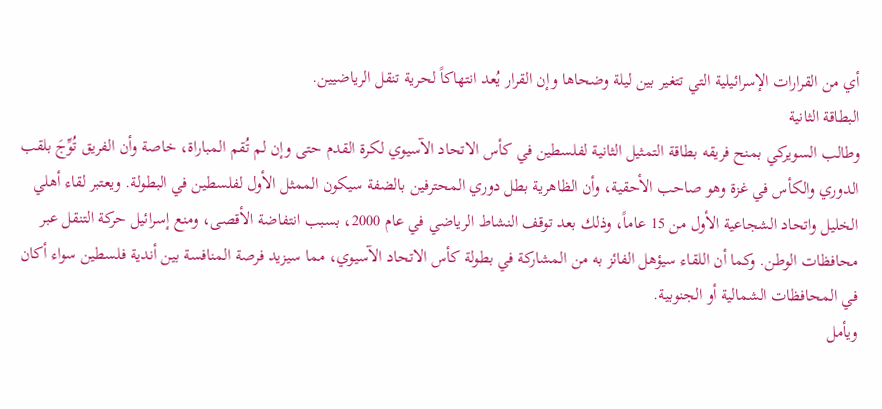أي من القرارات الإسرائيلية التي تتغير بين ليلة وضحاها وإن القرار يُعد انتهاكاً لحرية تنقل الرياضيين.
البطاقة الثانية
وطالب السويركي بمنح فريقه بطاقة التمثيل الثانية لفلسطين في كأس الاتحاد الآسيوي لكرة القدم حتى وإن لم تُقم المباراة، خاصة وأن الفريق تُوِّجَ بلقب الدوري والكأس في غزة وهو صاحب الأحقية، وأن الظاهرية بطل دوري المحترفين بالضفة سيكون الممثل الأول لفلسطين في البطولة. ويعتبر لقاء أهلي الخليل واتحاد الشجاعية الأول من 15 عاماً، وذلك بعد توقف النشاط الرياضي في عام 2000، بسبب انتفاضة الأقصى، ومنع إسرائيل حركة التنقل عبر محافظات الوطن. وكما أن اللقاء سيؤهل الفائز به من المشاركة في بطولة كأس الاتحاد الآسيوي، مما سيزيد فرصة المنافسة بين أندية فلسطين سواء أكان في المحافظات الشمالية أو الجنوبية.
ويأمل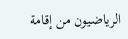الرياضيون من إقامة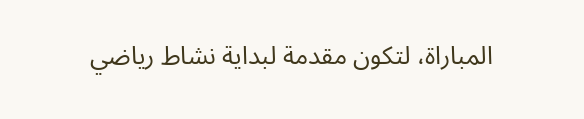المباراة، لتكون مقدمة لبداية نشاط رياضي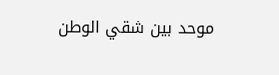موحد بين شقي الوطن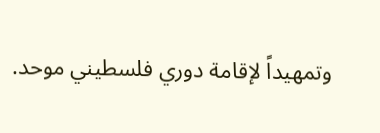وتمهيداً لإقامة دوري فلسطيني موحد.